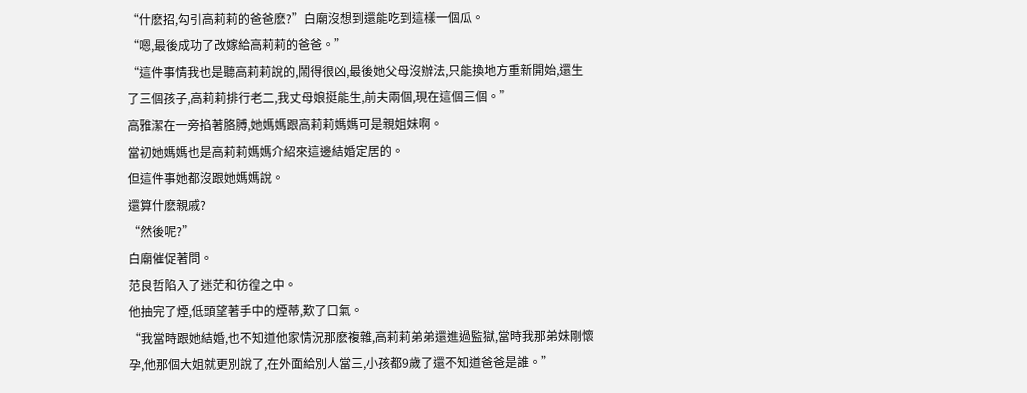“什麽招,勾引高莉莉的爸爸麽?”白廟沒想到還能吃到這樣一個瓜。
“嗯,最後成功了改嫁給高莉莉的爸爸。”
“這件事情我也是聽高莉莉說的,鬧得很凶,最後她父母沒辦法,只能換地方重新開始,還生了三個孩子,高莉莉排行老二,我丈母娘挺能生,前夫兩個,現在這個三個。”
高雅潔在一旁掐著胳膊,她媽媽跟高莉莉媽媽可是親姐妹啊。
當初她媽媽也是高莉莉媽媽介紹來這邊結婚定居的。
但這件事她都沒跟她媽媽說。
還算什麽親戚?
“然後呢?”
白廟催促著問。
范良哲陷入了迷茫和彷徨之中。
他抽完了煙,低頭望著手中的煙蒂,歎了口氣。
“我當時跟她結婚,也不知道他家情況那麽複雜,高莉莉弟弟還進過監獄,當時我那弟妹剛懷孕,他那個大姐就更別說了,在外面給別人當三,小孩都9歲了還不知道爸爸是誰。”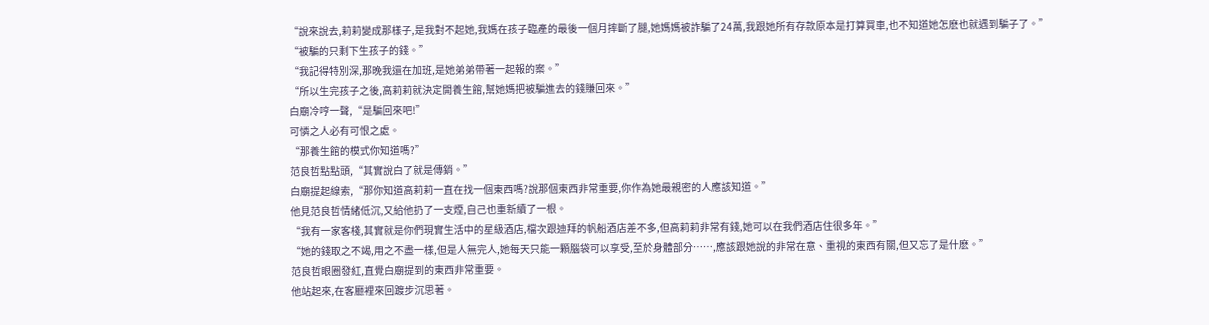“說來說去,莉莉變成那樣子,是我對不起她,我媽在孩子臨產的最後一個月摔斷了腿,她媽媽被詐騙了24萬,我跟她所有存款原本是打算買車,也不知道她怎麽也就遇到騙子了。”
“被騙的只剩下生孩子的錢。”
“我記得特別深,那晚我還在加班,是她弟弟帶著一起報的案。”
“所以生完孩子之後,高莉莉就決定開養生館,幫她媽把被騙進去的錢賺回來。”
白廟冷哼一聲,“是騙回來吧!”
可憐之人必有可恨之處。
“那養生館的模式你知道嗎?”
范良哲點點頭,“其實說白了就是傳銷。”
白廟提起線索,“那你知道高莉莉一直在找一個東西嗎?說那個東西非常重要,你作為她最親密的人應該知道。”
他見范良哲情緒低沉,又給他扔了一支煙,自己也重新續了一根。
“我有一家客棧,其實就是你們現實生活中的星級酒店,檔次跟迪拜的帆船酒店差不多,但高莉莉非常有錢,她可以在我們酒店住很多年。”
“她的錢取之不竭,用之不盡一樣,但是人無完人,她每天只能一顆腦袋可以享受,至於身體部分……,應該跟她說的非常在意、重視的東西有關,但又忘了是什麽。”
范良哲眼圈發紅,直覺白廟提到的東西非常重要。
他站起來,在客廳裡來回踱步沉思著。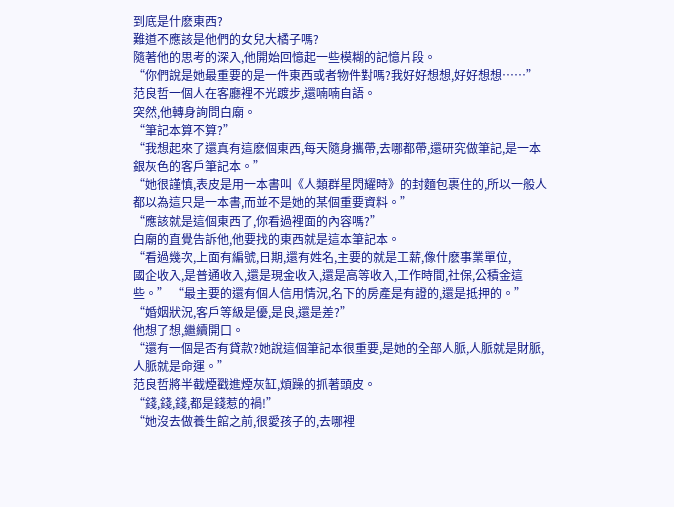到底是什麽東西?
難道不應該是他們的女兒大橘子嗎?
隨著他的思考的深入,他開始回憶起一些模糊的記憶片段。
“你們說是她最重要的是一件東西或者物件對嗎?我好好想想,好好想想……”
范良哲一個人在客廳裡不光踱步,還喃喃自語。
突然,他轉身詢問白廟。
“筆記本算不算?”
“我想起來了還真有這麽個東西,每天隨身攜帶,去哪都帶,還研究做筆記,是一本銀灰色的客戶筆記本。”
“她很謹慎,表皮是用一本書叫《人類群星閃耀時》的封麵包裹住的,所以一般人都以為這只是一本書,而並不是她的某個重要資料。”
“應該就是這個東西了,你看過裡面的內容嗎?”
白廟的直覺告訴他,他要找的東西就是這本筆記本。
“看過幾次,上面有編號,日期,還有姓名,主要的就是工薪,像什麽事業單位,
國企收入,是普通收入,還是現金收入,還是高等收入,工作時間,社保,公積金這些。” “最主要的還有個人信用情況,名下的房產是有證的,還是抵押的。”
“婚姻狀況,客戶等級是優,是良,還是差?”
他想了想,繼續開口。
“還有一個是否有貸款?她說這個筆記本很重要,是她的全部人脈,人脈就是財脈,人脈就是命運。”
范良哲將半截煙戳進煙灰缸,煩躁的抓著頭皮。
“錢,錢,錢,都是錢惹的禍!”
“她沒去做養生館之前,很愛孩子的,去哪裡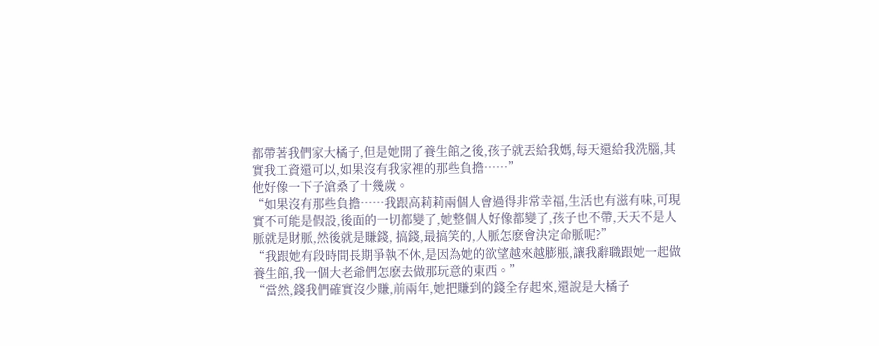都帶著我們家大橘子,但是她開了養生館之後,孩子就丟給我媽,每天還給我洗腦,其實我工資還可以,如果沒有我家裡的那些負擔……”
他好像一下子滄桑了十幾歲。
“如果沒有那些負擔……我跟高莉莉兩個人會過得非常幸福,生活也有滋有味,可現實不可能是假設,後面的一切都變了,她整個人好像都變了,孩子也不帶,天天不是人脈就是財脈,然後就是賺錢, 搞錢,最搞笑的,人脈怎麽會決定命脈呢?”
“我跟她有段時間長期爭執不休,是因為她的欲望越來越膨脹,讓我辭職跟她一起做養生館,我一個大老爺們怎麽去做那玩意的東西。”
“當然,錢我們確實沒少賺,前兩年,她把賺到的錢全存起來,還說是大橘子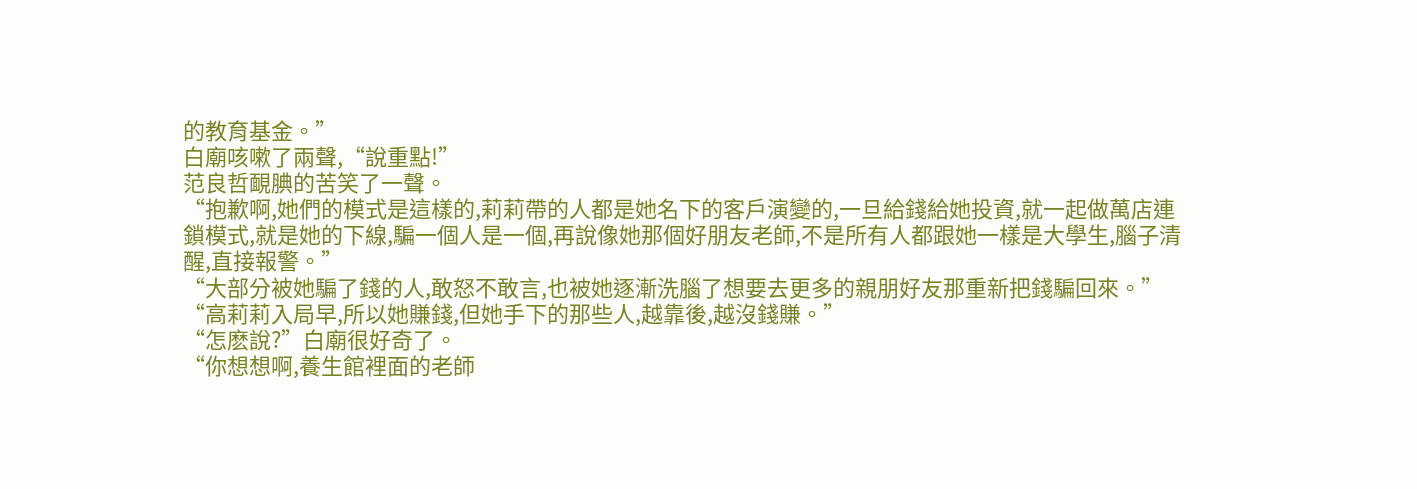的教育基金。”
白廟咳嗽了兩聲,“說重點!”
范良哲靦腆的苦笑了一聲。
“抱歉啊,她們的模式是這樣的,莉莉帶的人都是她名下的客戶演變的,一旦給錢給她投資,就一起做萬店連鎖模式,就是她的下線,騙一個人是一個,再說像她那個好朋友老師,不是所有人都跟她一樣是大學生,腦子清醒,直接報警。”
“大部分被她騙了錢的人,敢怒不敢言,也被她逐漸洗腦了想要去更多的親朋好友那重新把錢騙回來。”
“高莉莉入局早,所以她賺錢,但她手下的那些人,越靠後,越沒錢賺。”
“怎麽說?”白廟很好奇了。
“你想想啊,養生館裡面的老師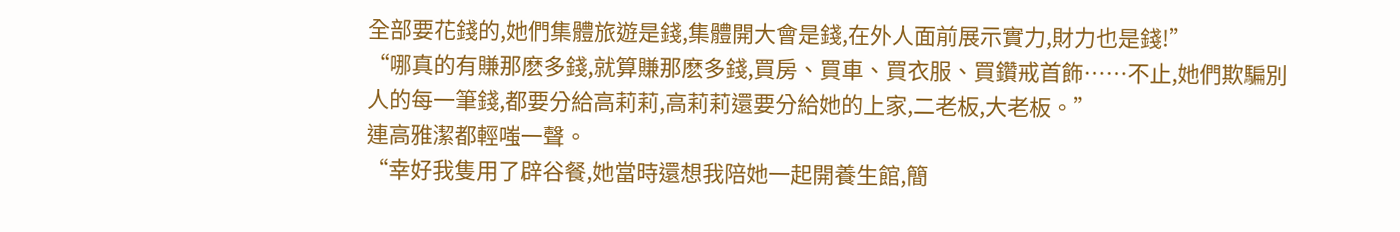全部要花錢的,她們集體旅遊是錢,集體開大會是錢,在外人面前展示實力,財力也是錢!”
“哪真的有賺那麽多錢,就算賺那麽多錢,買房、買車、買衣服、買鑽戒首飾……不止,她們欺騙別人的每一筆錢,都要分給高莉莉,高莉莉還要分給她的上家,二老板,大老板。”
連高雅潔都輕嗤一聲。
“幸好我隻用了辟谷餐,她當時還想我陪她一起開養生館,簡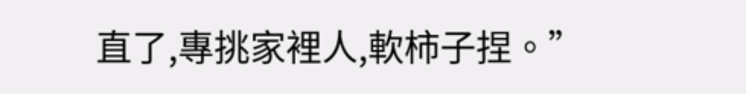直了,專挑家裡人,軟柿子捏。”